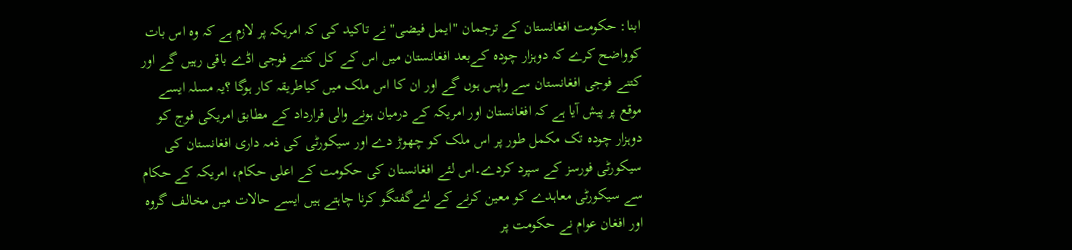ابنا: حکومت افغانستان کے ترجمان "ایمل فیضی" نے تاکید کی کہ امریکہ پر لازم ہے کہ وہ اس بات کوواضح کرے کہ دوہزار چودہ کےبعد افغانستان میں اس کے کل کتنے فوجی اڈے باقی رہیں گے اور کتنے فوجی افغانستان سے واپس ہوں گے اور ان کا اس ملک میں کیاطریقہ کار ہوگا ؟یہ مسلہ ایسے موقع پر پیش آیا ہے کہ افغانستان اور امریکہ کے درمیان ہونے والی قرارداد کے مطابق امریکی فوج کو دوہزار چودہ تک مکمل طور پر اس ملک کو چھوڑ دے اور سیکورٹی کی ذمہ داری افغانستان کی سیکورٹی فورسز کے سپرد کردے۔اس لئے افغانستان کی حکومت کے اعلی حکام، امریکہ کے حکام سے سیکورٹی معاہدے کو معین کرنے کے لئےگفتگو کرنا چاہتے ہیں ایسے حالات میں مخالف گروہ اور افغان عوام نے حکومت پر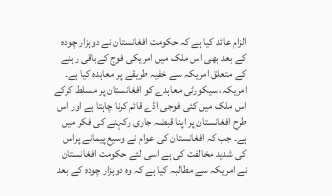الزام عائد کیا ہے کہ حکومت افغانستان نے دوہزار چودہ کے بعد بھی اس ملک میں امریکی فوج کےباقی رہنے کے متعلق امریکہ سے خفیہ طریقے پر معاہدہ کیا ہے۔ امریکہ، سیکورٹی معاہدے کو افغانستان پر مسلط کرکے اس ملک میں کئی فوجی اڈے قائم کرنا چاہتا ہے اور اس طرح افغانستان پر اپنا قبضہ جاری رکہنے کی فکر میں ہے۔ جب کہ افغانستان کی عوام نے وسیع پیمانے پراس کی شدید مخالفت کی ہے اسی لئے حکومت افغانستان نے امریکہ سے مطالبہ کیا ہے کہ وہ دوہزار چودہ کے بعد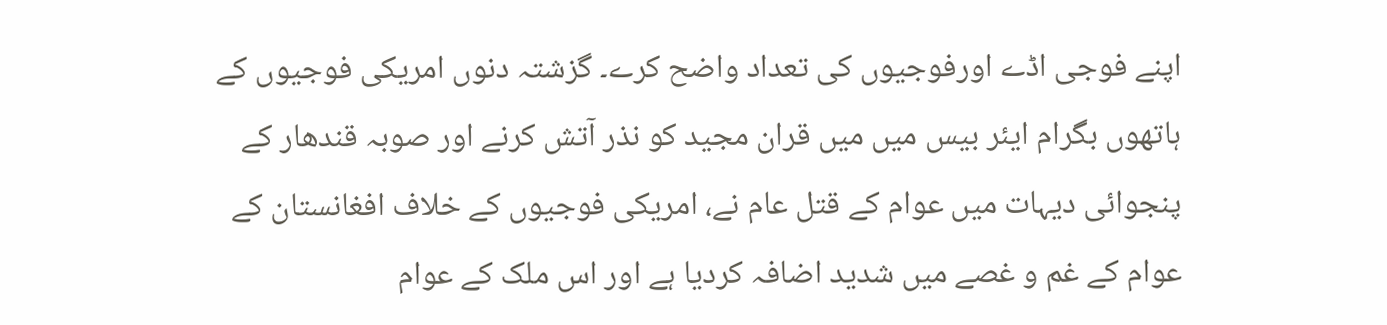اپنے فوجی اڈے اورفوجیوں کی تعداد واضح کرے۔ گزشتہ دنوں امریکی فوجیوں کے ہاتھوں بگرام ایئر بیس میں میں قران مجید کو نذر آتش کرنے اور صوبہ قندھار کے پنجوائی دیہات میں عوام کے قتل عام نے، امریکی فوجیوں کے خلاف افغانستان کے عوام کے غم و غصے میں شدید اضافہ کردیا ہے اور اس ملک کے عوام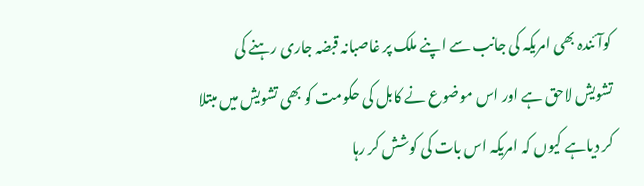کوآئندہ بھی امریکہ کی جانب سے اپنے ملک پر غاصبانہ قبضہ جاری رہنے کی تشویش لاحق ہے اور اس موضوع نے کابل کی حکومت کو بھی تشویش میں مبتلا کر دیاہے کیوں کہ امریکہ اس بات کی کوشش کر رہا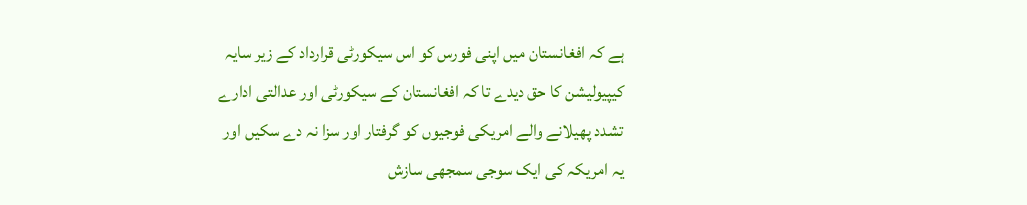ہے کہ افغانستان میں اپنی فورس کو اس سیکورٹی قرارداد کے زیر سایہ کیپیولیشن کا حق دیدے تا کہ افغانستان کے سیکورٹی اور عدالتی ادارے تشدد پھیلانے والے امریکی فوجیوں کو گرفتار اور سزا نہ دے سکیں اور یہ امریکہ کی ایک سوجی سمجھی سازش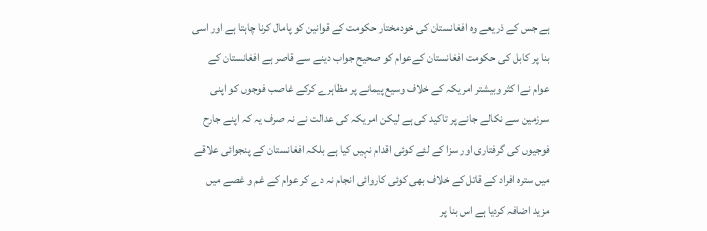ہے جس کے ذریعے وہ افغانستان کی خودمختار حکومت کے قوانین کو پامال کرنا چاہتا ہے اور اسی بنا پر کابل کی حکومت افغانستان کےعوام کو صحیح جواب دینے سے قاصر ہے افغانستان کے عوام نےا کثر وبیشتر امریکہ کے خلاف وسیع پیمانے پر مظاہرے کرکے غاصب فوجوں کو اپنی سرزمین سے نکالے جانے پر تاکید کی ہے لیکن امریکہ کی عدالت نے نہ صرف یہ کہ اپنے جارح فوجیوں کی گرفتاری اور سزا کے لئے کوئی اقدام نہیں کیا ہے بلکہ افغانستان کے پنجوائی علاقے میں سترہ افراد کے قاتل کے خلاف بھی کوئی کاروائی انجام نہ دے کر عوام کے غم و غصے میں مزید اضافہ کردیا ہے اس بنا پر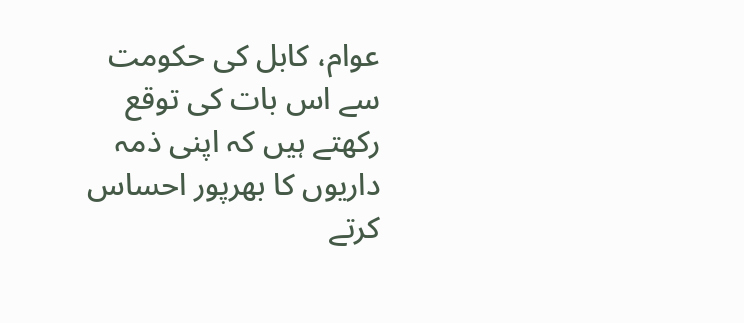عوام، کابل کی حکومت سے اس بات کی توقع رکھتے ہیں کہ اپنی ذمہ داریوں کا بھرپور احساس کرتے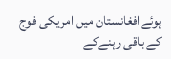ہوئےافغانستان میں امریکی فوج کے باقی رہنےکے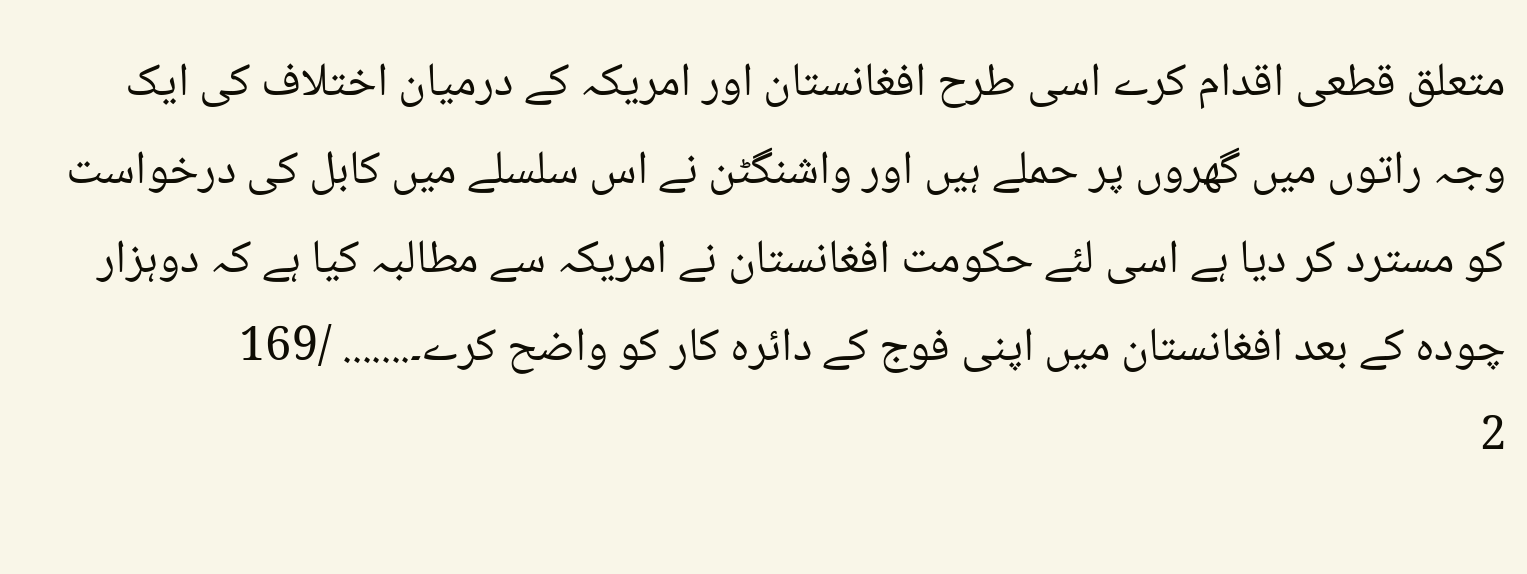متعلق قطعی اقدام کرے اسی طرح افغانستان اور امریکہ کے درمیان اختلاف کی ایک وجہ راتوں میں گھروں پر حملے ہیں اور واشنگٹن نے اس سلسلے میں کابل کی درخواست کو مسترد کر دیا ہے اسی لئے حکومت افغانستان نے امریکہ سے مطالبہ کیا ہے کہ دوہزار چودہ کے بعد افغانستان میں اپنی فوج کے دائرہ کار کو واضح کرے۔....... /169
2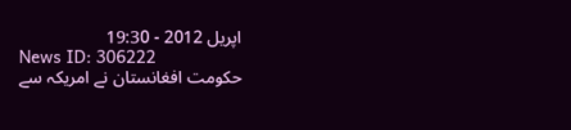اپریل 2012 - 19:30
News ID: 306222
حکومت افغانستان نے امریکہ سے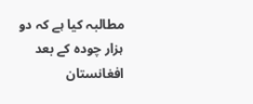مطالبہ کیا ہے کہ دو ہزار چودہ کے بعد افغانستان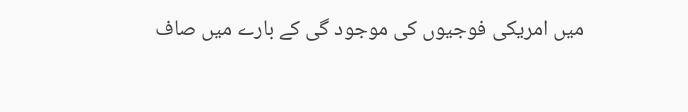میں امریکی فوجیوں کی موجود گی کے بارے میں صاف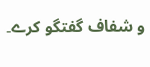و شفاف گفتگو کرے۔